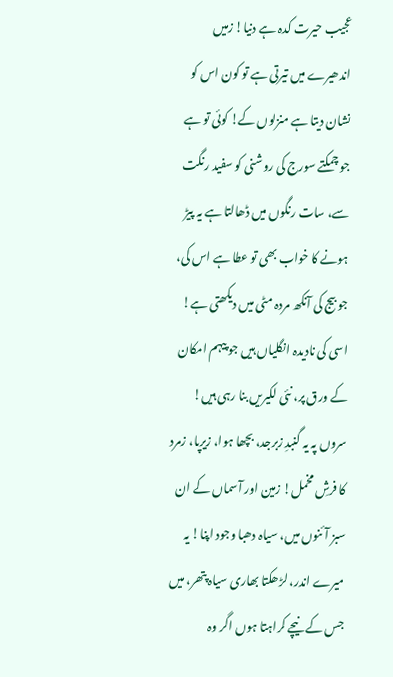عجیب حیرت کدہ ہے دنیا! زمیں اندھیرے میں تیرتی ہے تو کون اس کو نشان دیتا ہے منزلوں کے! کوئی تو ہے جو چمکتے سورج کی روشنی کو سفید رنگت سے، سات رنگوں میں ڈھالتا ہے یہ پیڑ ہونے کا خواب بھی تو عطا ہے اس کی، جو بیج کی آنکھ مردہ مٹی میں دیکھتی ہے! اسی کی نادیدہ انگلیاں ہیں جو پیہم امکان کے ورق پر، نئی لکیریں بنا رہی ہیں! سروں پہ یہ گنبدِ زبرجد، بچھا ہوا، زیرپا، زمرد کا فرشِ مخمل! زمین اور آسماں کے ان سبز آئنوں میں، سیاہ دھبا وجود اپنا! یہ میرے اندر، لڑھکتا بھاری سیاہ پتھر، میں جس کے نیچے کراہتا ہوں اگر وہ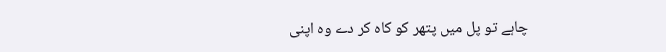چاہے تو پل میں پتھر کو کاہ کر دے وہ اپنی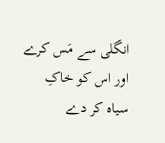انگلی سے مَس کرے اور اس کو خاکِ سیاہ کر دے